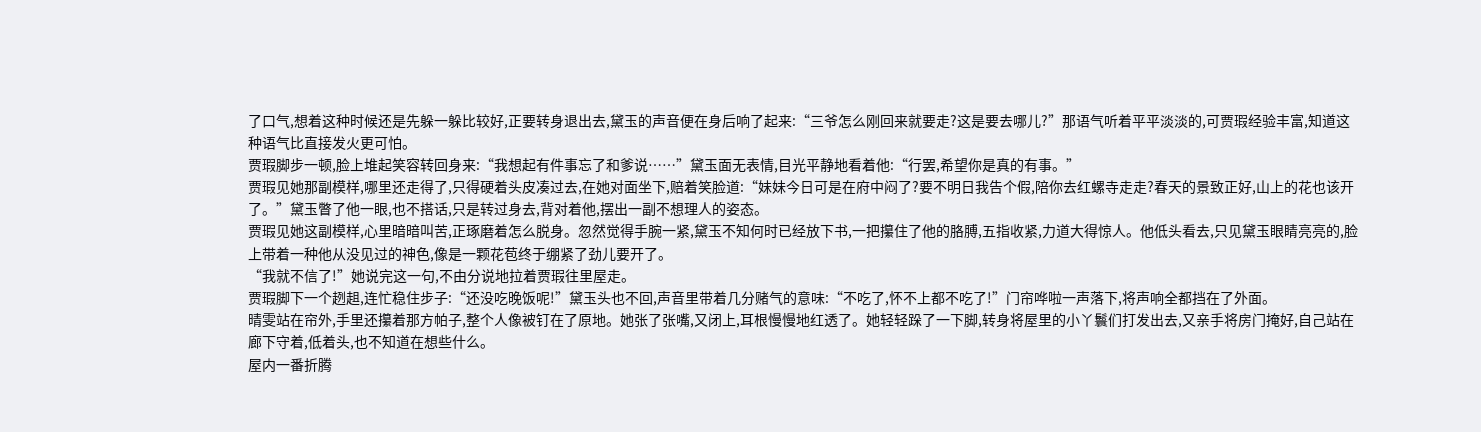了口气,想着这种时候还是先躲一躲比较好,正要转身退出去,黛玉的声音便在身后响了起来:“三爷怎么刚回来就要走?这是要去哪儿?”那语气听着平平淡淡的,可贾瑕经验丰富,知道这种语气比直接发火更可怕。
贾瑕脚步一顿,脸上堆起笑容转回身来:“我想起有件事忘了和爹说……”黛玉面无表情,目光平静地看着他:“行罢,希望你是真的有事。”
贾瑕见她那副模样,哪里还走得了,只得硬着头皮凑过去,在她对面坐下,赔着笑脸道:“妹妹今日可是在府中闷了?要不明日我告个假,陪你去红螺寺走走?春天的景致正好,山上的花也该开了。”黛玉瞥了他一眼,也不搭话,只是转过身去,背对着他,摆出一副不想理人的姿态。
贾瑕见她这副模样,心里暗暗叫苦,正琢磨着怎么脱身。忽然觉得手腕一紧,黛玉不知何时已经放下书,一把攥住了他的胳膊,五指收紧,力道大得惊人。他低头看去,只见黛玉眼睛亮亮的,脸上带着一种他从没见过的神色,像是一颗花苞终于绷紧了劲儿要开了。
“我就不信了!”她说完这一句,不由分说地拉着贾瑕往里屋走。
贾瑕脚下一个趔趄,连忙稳住步子:“还没吃晚饭呢!”黛玉头也不回,声音里带着几分赌气的意味:“不吃了,怀不上都不吃了!”门帘哗啦一声落下,将声响全都挡在了外面。
晴雯站在帘外,手里还攥着那方帕子,整个人像被钉在了原地。她张了张嘴,又闭上,耳根慢慢地红透了。她轻轻跺了一下脚,转身将屋里的小丫鬟们打发出去,又亲手将房门掩好,自己站在廊下守着,低着头,也不知道在想些什么。
屋内一番折腾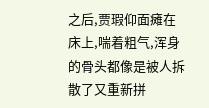之后,贾瑕仰面瘫在床上,喘着粗气,浑身的骨头都像是被人拆散了又重新拼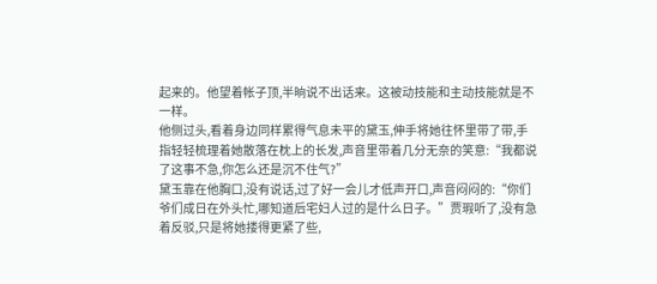起来的。他望着帐子顶,半晌说不出话来。这被动技能和主动技能就是不一样。
他侧过头,看着身边同样累得气息未平的黛玉,伸手将她往怀里带了带,手指轻轻梳理着她散落在枕上的长发,声音里带着几分无奈的笑意:“我都说了这事不急,你怎么还是沉不住气?”
黛玉靠在他胸口,没有说话,过了好一会儿才低声开口,声音闷闷的:“你们爷们成日在外头忙,哪知道后宅妇人过的是什么日子。”贾瑕听了,没有急着反驳,只是将她搂得更紧了些,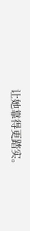让她靠得更踏实。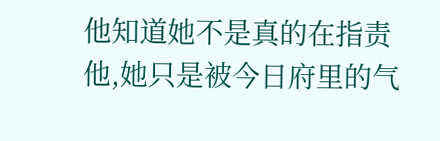他知道她不是真的在指责他,她只是被今日府里的气